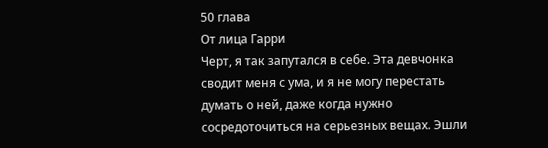50 глава
От лица Гарри
Черт, я так запутался в себе. Эта девчонка сводит меня с ума, и я не могу перестать думать о ней, даже когда нужно сосредоточиться на серьезных вещах. Эшли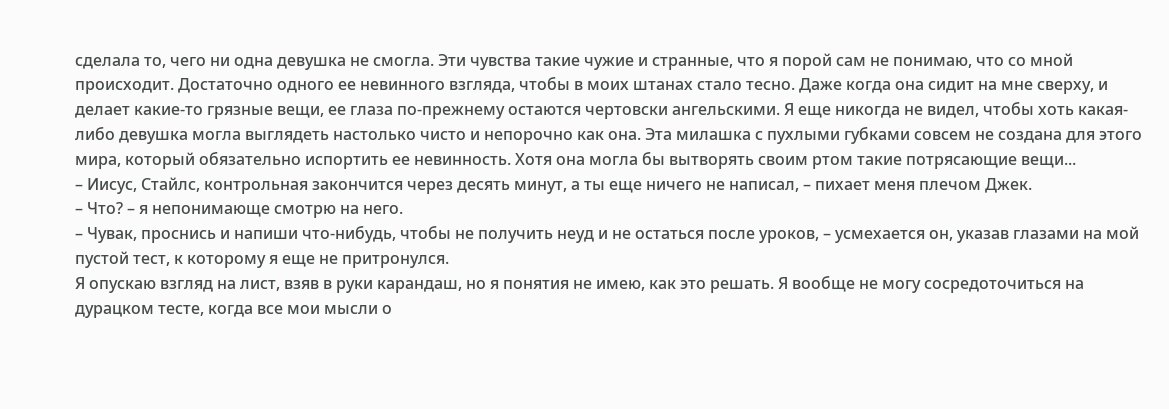сделала то, чего ни одна девушка не смогла. Эти чувства такие чужие и странные, что я порой сам не понимаю, что со мной происходит. Достаточно одного ее невинного взгляда, чтобы в моих штанах стало тесно. Даже когда она сидит на мне сверху, и делает какие-то грязные вещи, ее глаза по-прежнему остаются чертовски ангельскими. Я еще никогда не видел, чтобы хоть какая-либо девушка могла выглядеть настолько чисто и непорочно как она. Эта милашка с пухлыми губками совсем не создана для этого мира, который обязательно испортить ее невинность. Хотя она могла бы вытворять своим ртом такие потрясающие вещи...
– Иисус, Стайлс, контрольная закончится через десять минут, а ты еще ничего не написал, – пихает меня плечом Джек.
– Что? – я непонимающе смотрю на него.
– Чувак, проснись и напиши что-нибудь, чтобы не получить неуд и не остаться после уроков, – усмехается он, указав глазами на мой пустой тест, к которому я еще не притронулся.
Я опускаю взгляд на лист, взяв в руки карандаш, но я понятия не имею, как это решать. Я вообще не могу сосредоточиться на дурацком тесте, когда все мои мысли о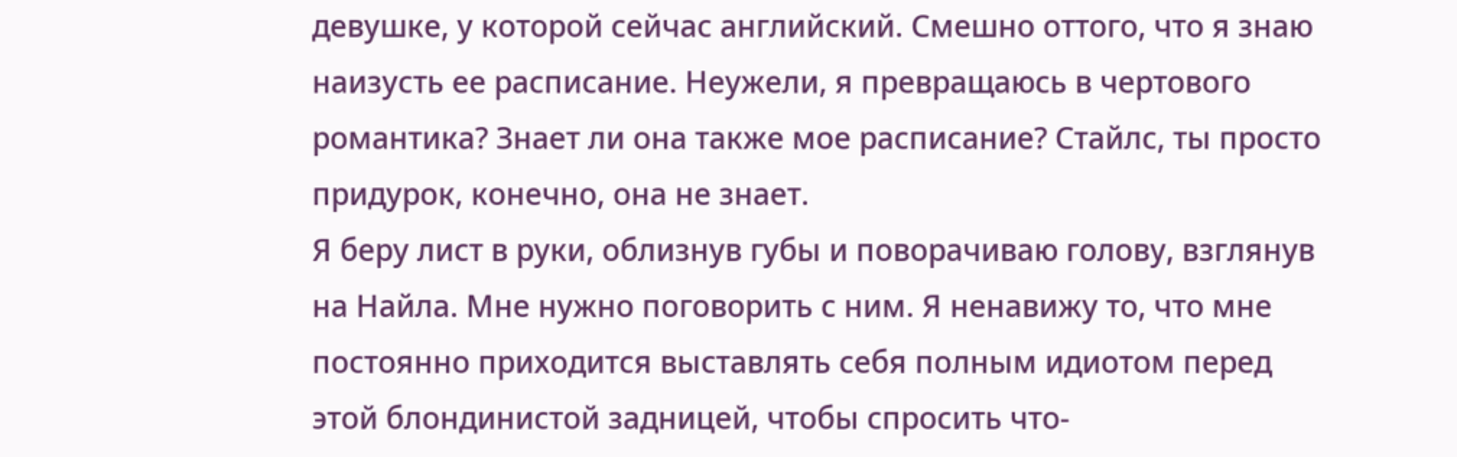девушке, у которой сейчас английский. Смешно оттого, что я знаю наизусть ее расписание. Неужели, я превращаюсь в чертового романтика? Знает ли она также мое расписание? Стайлс, ты просто придурок, конечно, она не знает.
Я беру лист в руки, облизнув губы и поворачиваю голову, взглянув на Найла. Мне нужно поговорить с ним. Я ненавижу то, что мне постоянно приходится выставлять себя полным идиотом перед этой блондинистой задницей, чтобы спросить что-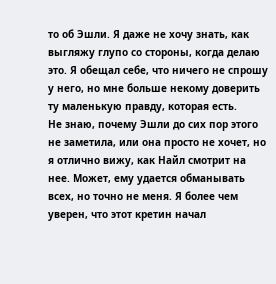то об Эшли. Я даже не хочу знать, как выгляжу глупо со стороны, когда делаю это. Я обещал себе, что ничего не спрошу у него, но мне больше некому доверить ту маленькую правду, которая есть.
Не знаю, почему Эшли до сих пор этого не заметила, или она просто не хочет, но я отлично вижу, как Найл смотрит на нее. Может, ему удается обманывать всех, но точно не меня. Я более чем уверен, что этот кретин начал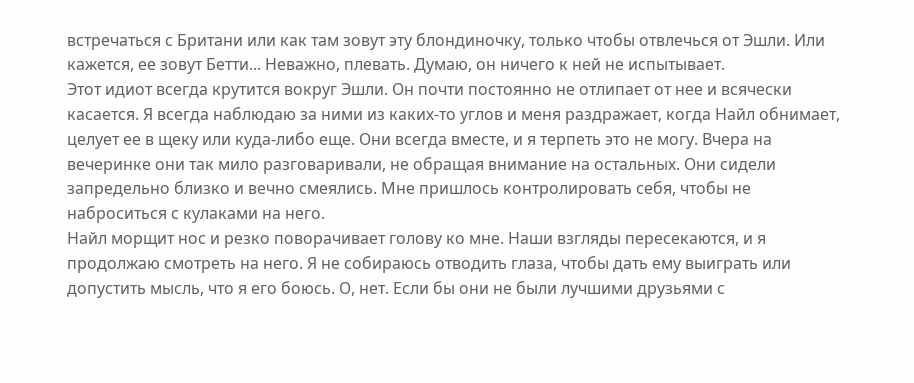встречаться с Британи или как там зовут эту блондиночку, только чтобы отвлечься от Эшли. Или кажется, ее зовут Бетти... Неважно, плевать. Думаю, он ничего к ней не испытывает.
Этот идиот всегда крутится вокруг Эшли. Он почти постоянно не отлипает от нее и всячески касается. Я всегда наблюдаю за ними из каких-то углов и меня раздражает, когда Найл обнимает, целует ее в щеку или куда-либо еще. Они всегда вместе, и я терпеть это не могу. Вчера на вечеринке они так мило разговаривали, не обращая внимание на остальных. Они сидели запредельно близко и вечно смеялись. Мне пришлось контролировать себя, чтобы не наброситься с кулаками на него.
Найл морщит нос и резко поворачивает голову ко мне. Наши взгляды пересекаются, и я продолжаю смотреть на него. Я не собираюсь отводить глаза, чтобы дать ему выиграть или допустить мысль, что я его боюсь. О, нет. Если бы они не были лучшими друзьями с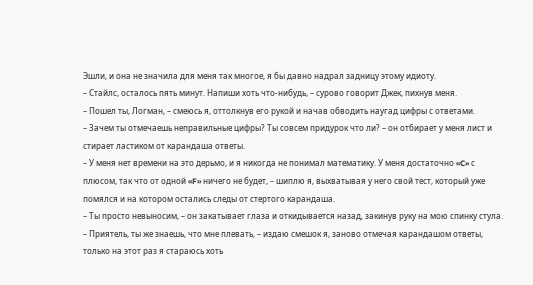Эшли, и она не значила для меня так многое, я бы давно надрал задницу этому идиоту.
– Стайлс, осталось пять минут. Напиши хоть что-нибудь, – сурово говорит Джек, пихнув меня.
– Пошел ты, Логман, – смеюсь я, оттолкнув его рукой и начав обводить наугад цифры с ответами.
– Зачем ты отмечаешь неправильные цифры? Ты совсем придурок что ли? – он отбирает у меня лист и стирает ластиком от карандаша ответы.
– У меня нет времени на это дерьмо, и я никогда не понимал математику. У меня достаточно «C» с плюсом, так что от одной «F» ничего не будет, – шиплю я, выхватывая у него свой тест, который уже помялся и на котором остались следы от стертого карандаша.
– Ты просто невыносим, – он закатывает глаза и откидывается назад, закинув руку на мою спинку стула.
– Приятель, ты же знаешь, что мне плевать, – издаю смешок я, заново отмечая карандашом ответы, только на этот раз я стараюсь хоть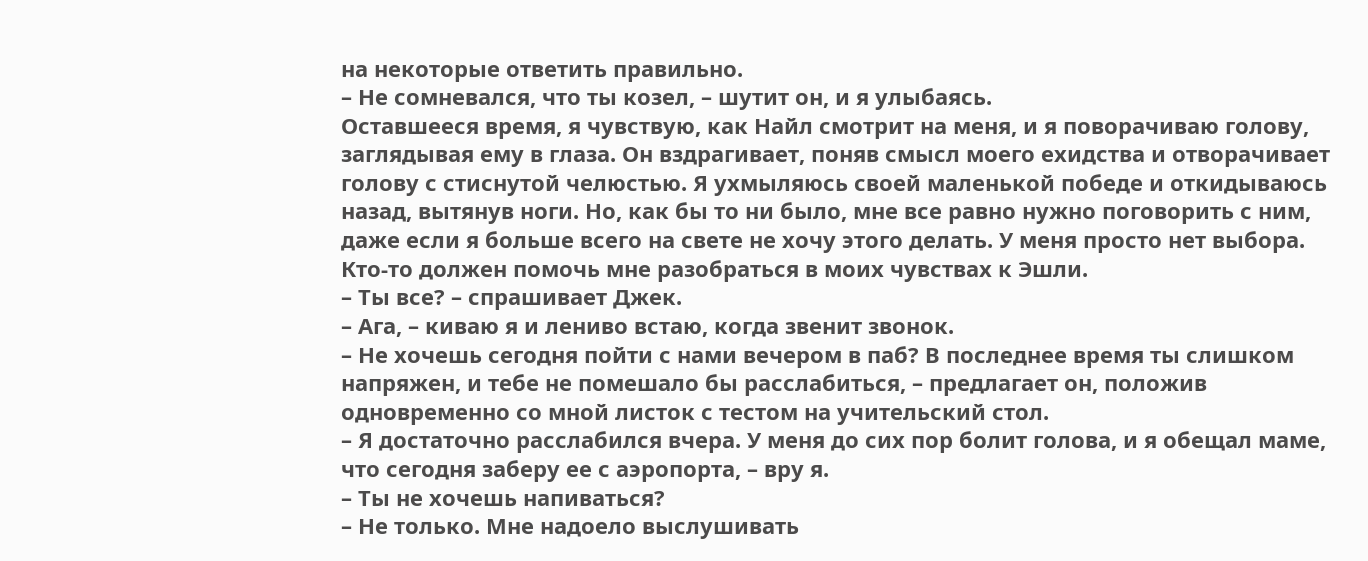на некоторые ответить правильно.
– Не сомневался, что ты козел, – шутит он, и я улыбаясь.
Оставшееся время, я чувствую, как Найл смотрит на меня, и я поворачиваю голову, заглядывая ему в глаза. Он вздрагивает, поняв смысл моего ехидства и отворачивает голову с стиснутой челюстью. Я ухмыляюсь своей маленькой победе и откидываюсь назад, вытянув ноги. Но, как бы то ни было, мне все равно нужно поговорить с ним, даже если я больше всего на свете не хочу этого делать. У меня просто нет выбора. Кто-то должен помочь мне разобраться в моих чувствах к Эшли.
– Ты все? – спрашивает Джек.
– Ага, – киваю я и лениво встаю, когда звенит звонок.
– Не хочешь сегодня пойти с нами вечером в паб? В последнее время ты слишком напряжен, и тебе не помешало бы расслабиться, – предлагает он, положив одновременно со мной листок с тестом на учительский стол.
– Я достаточно расслабился вчера. У меня до сих пор болит голова, и я обещал маме, что сегодня заберу ее с аэропорта, – вру я.
– Ты не хочешь напиваться?
– Не только. Мне надоело выслушивать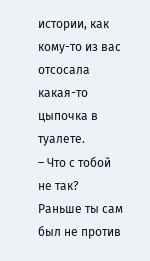истории, как кому-то из вас отсосала какая-то цыпочка в туалете.
– Что с тобой не так? Раньше ты сам был не против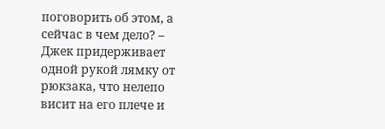поговорить об этом, а сейчас в чем дело? – Джек придерживает одной рукой лямку от рюкзака, что нелепо висит на его плече и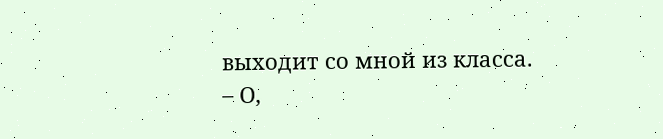выходит со мной из класса.
– О,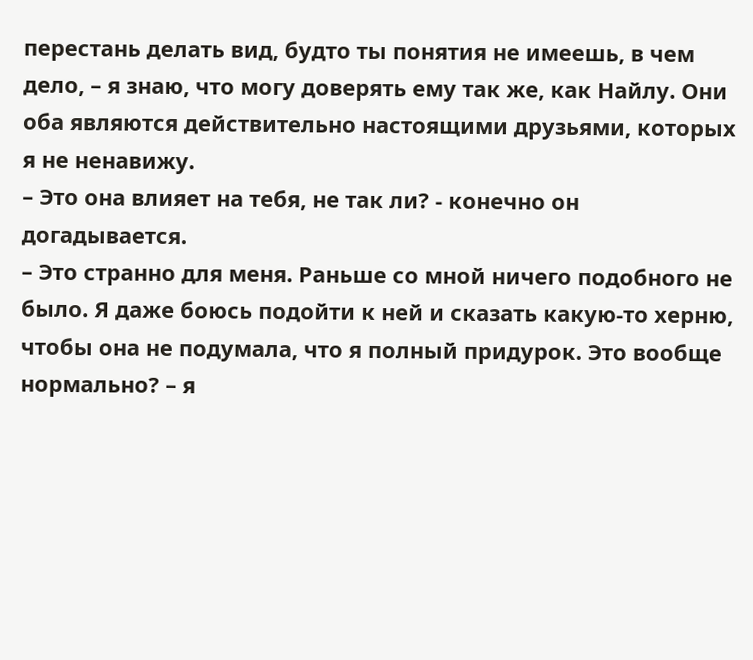перестань делать вид, будто ты понятия не имеешь, в чем дело, – я знаю, что могу доверять ему так же, как Найлу. Они оба являются действительно настоящими друзьями, которых я не ненавижу.
– Это она влияет на тебя, не так ли? - конечно он догадывается.
– Это странно для меня. Раньше со мной ничего подобного не было. Я даже боюсь подойти к ней и сказать какую-то херню, чтобы она не подумала, что я полный придурок. Это вообще нормально? – я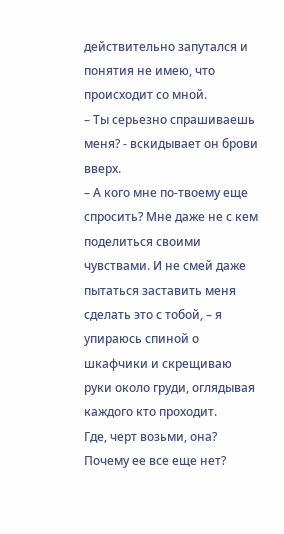действительно запутался и понятия не имею, что происходит со мной.
– Ты серьезно спрашиваешь меня? - вскидывает он брови вверх.
– А кого мне по-твоему еще спросить? Мне даже не с кем поделиться своими чувствами. И не смей даже пытаться заставить меня сделать это с тобой, – я упираюсь спиной о шкафчики и скрещиваю руки около груди, оглядывая каждого кто проходит.
Где, черт возьми, она? Почему ее все еще нет?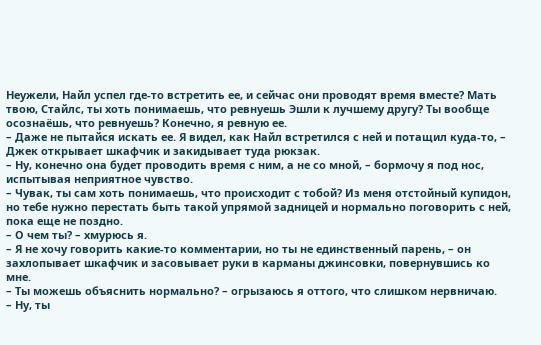Неужели, Найл успел где-то встретить ее, и сейчас они проводят время вместе? Мать твою, Стайлс, ты хоть понимаешь, что ревнуешь Эшли к лучшему другу? Ты вообще осознаёшь, что ревнуешь? Конечно, я ревную ее.
– Даже не пытайся искать ее. Я видел, как Найл встретился с ней и потащил куда-то, – Джек открывает шкафчик и закидывает туда рюкзак.
– Ну, конечно она будет проводить время с ним, а не со мной, – бормочу я под нос, испытывая неприятное чувство.
– Чувак, ты сам хоть понимаешь, что происходит с тобой? Из меня отстойный купидон, но тебе нужно перестать быть такой упрямой задницей и нормально поговорить с ней, пока еще не поздно.
– О чем ты? – хмурюсь я.
– Я не хочу говорить какие-то комментарии, но ты не единственный парень, – он захлопывает шкафчик и засовывает руки в карманы джинсовки, повернувшись ко мне.
– Ты можешь объяснить нормально? – огрызаюсь я оттого, что слишком нервничаю.
– Ну, ты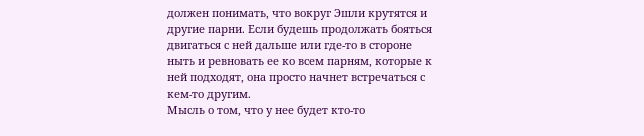должен понимать, что вокруг Эшли крутятся и другие парни. Если будешь продолжать бояться двигаться с ней дальше или где-то в стороне ныть и ревновать ее ко всем парням, которые к ней подходят, она просто начнет встречаться с кем-то другим.
Мысль о том, что у нее будет кто-то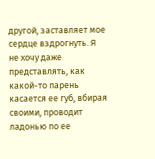другой, заставляет мое сердце вздрогнуть. Я не хочу даже представлять, как какой-то парень касается ее губ, вбирая своими, проводит ладонью по ее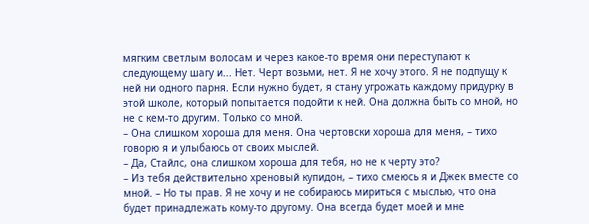мягким светлым волосам и через какое-то время они переступают к следующему шагу и... Нет. Черт возьми, нет. Я не хочу этого. Я не подпущу к ней ни одного парня. Если нужно будет, я стану угрожать каждому придурку в этой школе, который попытается подойти к ней. Она должна быть со мной, но не с кем-то другим. Только со мной.
– Она слишком хороша для меня. Она чертовски хороша для меня, – тихо говорю я и улыбаюсь от своих мыслей.
– Да, Стайлс, она слишком хороша для тебя, но не к черту это?
– Из тебя действительно хреновый купидон, – тихо смеюсь я и Джек вместе со мной. – Но ты прав. Я не хочу и не собираюсь мириться с мыслью, что она будет принадлежать кому-то другому. Она всегда будет моей и мне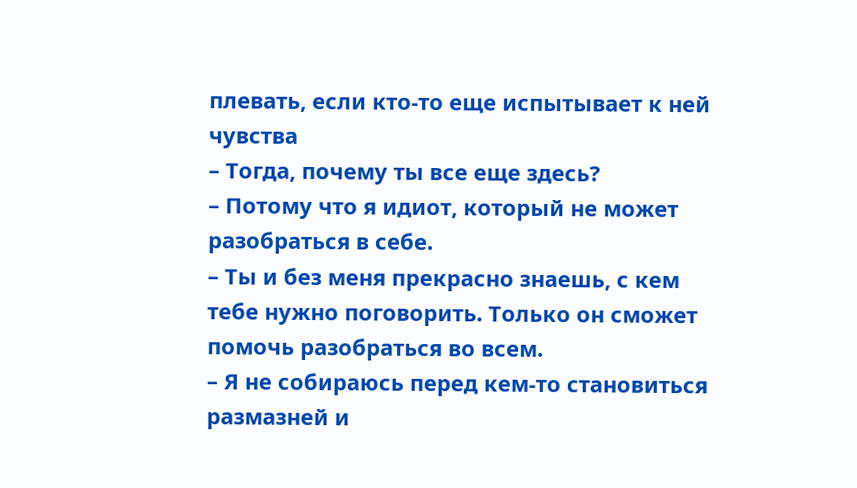плевать, если кто-то еще испытывает к ней чувства
– Тогда, почему ты все еще здесь?
– Потому что я идиот, который не может разобраться в себе.
– Ты и без меня прекрасно знаешь, с кем тебе нужно поговорить. Только он сможет помочь разобраться во всем.
– Я не собираюсь перед кем-то становиться размазней и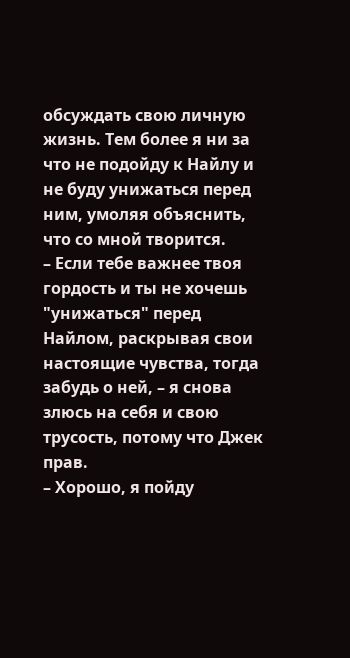обсуждать свою личную жизнь. Тем более я ни за что не подойду к Найлу и не буду унижаться перед ним, умоляя объяснить, что со мной творится.
– Если тебе важнее твоя гордость и ты не хочешь "унижаться" перед Найлом, раскрывая свои настоящие чувства, тогда забудь о ней, – я снова злюсь на себя и свою трусость, потому что Джек прав.
– Хорошо, я пойду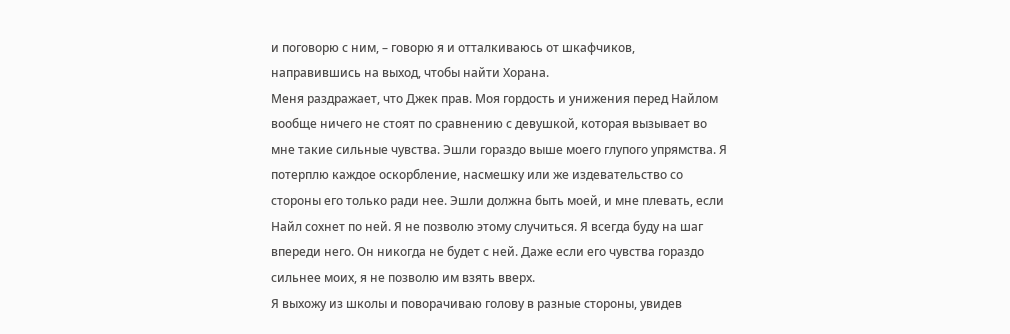и поговорю с ним, – говорю я и отталкиваюсь от шкафчиков, направившись на выход, чтобы найти Хорана.
Меня раздражает, что Джек прав. Моя гордость и унижения перед Найлом вообще ничего не стоят по сравнению с девушкой, которая вызывает во мне такие сильные чувства. Эшли гораздо выше моего глупого упрямства. Я потерплю каждое оскорбление, насмешку или же издевательство со стороны его только ради нее. Эшли должна быть моей, и мне плевать, если Найл сохнет по ней. Я не позволю этому случиться. Я всегда буду на шаг впереди него. Он никогда не будет с ней. Даже если его чувства гораздо сильнее моих, я не позволю им взять вверх.
Я выхожу из школы и поворачиваю голову в разные стороны, увидев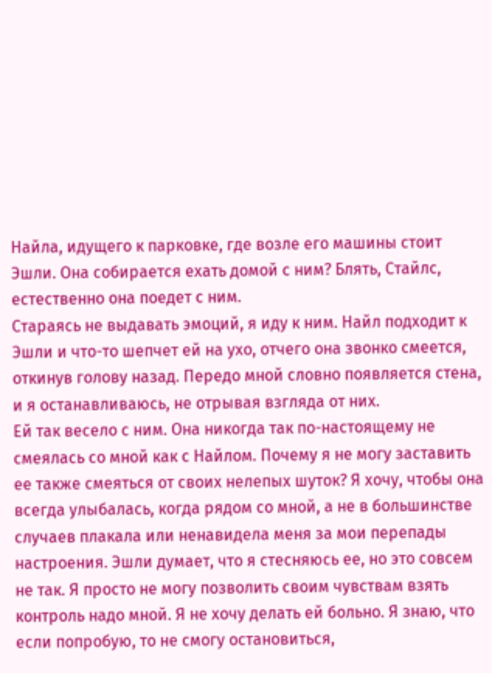Найла, идущего к парковке, где возле его машины стоит Эшли. Она собирается ехать домой с ним? Блять, Стайлс, естественно она поедет с ним.
Стараясь не выдавать эмоций, я иду к ним. Найл подходит к Эшли и что-то шепчет ей на ухо, отчего она звонко смеется, откинув голову назад. Передо мной словно появляется стена, и я останавливаюсь, не отрывая взгляда от них.
Ей так весело с ним. Она никогда так по-настоящему не смеялась со мной как с Найлом. Почему я не могу заставить ее также смеяться от своих нелепых шуток? Я хочу, чтобы она всегда улыбалась, когда рядом со мной, а не в большинстве случаев плакала или ненавидела меня за мои перепады настроения. Эшли думает, что я стесняюсь ее, но это совсем не так. Я просто не могу позволить своим чувствам взять контроль надо мной. Я не хочу делать ей больно. Я знаю, что если попробую, то не смогу остановиться,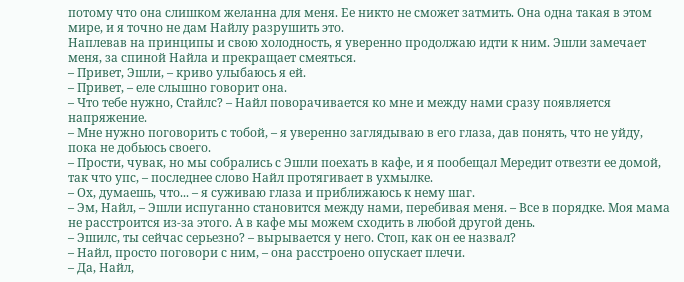потому что она слишком желанна для меня. Ее никто не сможет затмить. Она одна такая в этом мире, и я точно не дам Найлу разрушить это.
Наплевав на принципы и свою холодность, я уверенно продолжаю идти к ним. Эшли замечает меня, за спиной Найла и прекращает смеяться.
– Привет, Эшли, – криво улыбаюсь я ей.
– Привет, – еле слышно говорит она.
– Что тебе нужно, Стайлс? – Найл поворачивается ко мне и между нами сразу появляется напряжение.
– Мне нужно поговорить с тобой, – я уверенно заглядываю в его глаза, дав понять, что не уйду, пока не добьюсь своего.
– Прости, чувак, но мы собрались с Эшли поехать в кафе, и я пообещал Мередит отвезти ее домой, так что упс, – последнее слово Найл протягивает в ухмылке.
– Ох, думаешь, что... – я суживаю глаза и приближаюсь к нему шаг.
– Эм, Найл, – Эшли испуганно становится между нами, перебивая меня. – Все в порядке. Моя мама не расстроится из-за этого. А в кафе мы можем сходить в любой другой день.
– Эшилс, ты сейчас серьезно? – вырывается у него. Стоп, как он ее назвал?
– Найл, просто поговори с ним, – она расстроено опускает плечи.
– Да, Найл,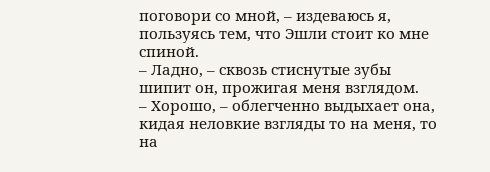поговори со мной, – издеваюсь я, пользуясь тем, что Эшли стоит ко мне спиной.
– Ладно, – сквозь стиснутые зубы шипит он, прожигая меня взглядом.
– Хорошо, – облегченно выдыхает она, кидая неловкие взгляды то на меня, то на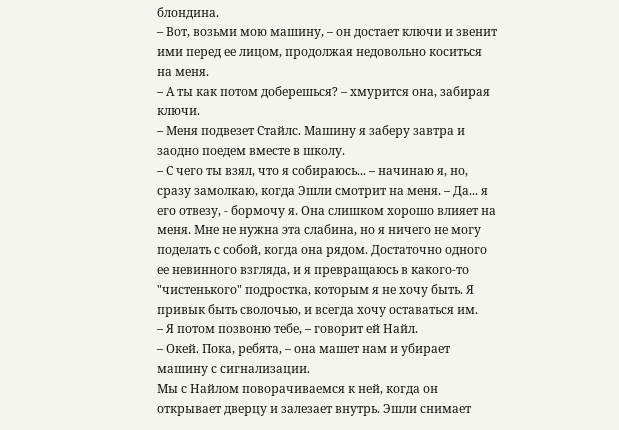блондина.
– Вот, возьми мою машину, – он достает ключи и звенит ими перед ее лицом, продолжая недовольно коситься на меня.
– А ты как потом доберешься? – хмурится она, забирая ключи.
– Меня подвезет Стайлс. Машину я заберу завтра и заодно поедем вместе в школу.
– С чего ты взял, что я собираюсь... – начинаю я, но, сразу замолкаю, когда Эшли смотрит на меня. – Да... я его отвезу, - бормочу я. Она слишком хорошо влияет на меня. Мне не нужна эта слабина, но я ничего не могу поделать с собой, когда она рядом. Достаточно одного ее невинного взгляда, и я превращаюсь в какого-то "чистенького" подростка, которым я не хочу быть. Я привык быть сволочью, и всегда хочу оставаться им.
– Я потом позвоню тебе, – говорит ей Найл.
– Окей. Пока, ребята, – она машет нам и убирает машину с сигнализации.
Мы с Найлом поворачиваемся к ней, когда он открывает дверцу и залезает внутрь. Эшли снимает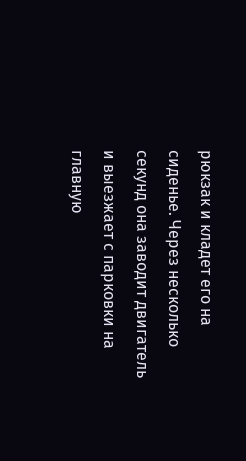рюкзак и кладет его на сиденье. Через несколько секунд она заводит двигатель и выезжает с парковки на главную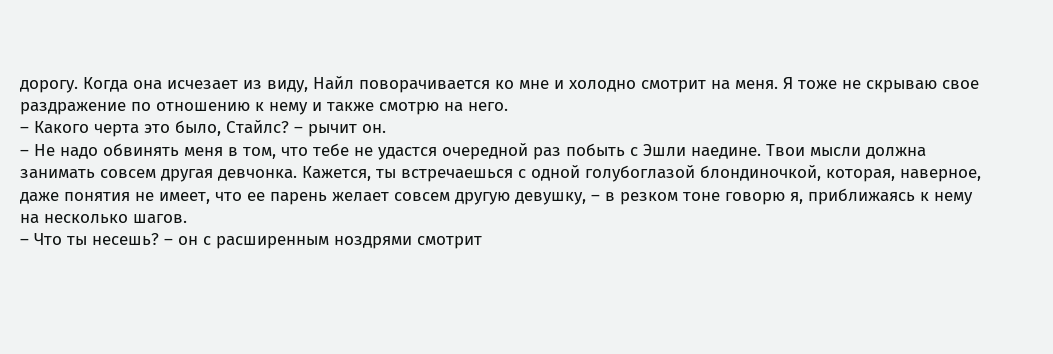дорогу. Когда она исчезает из виду, Найл поворачивается ко мне и холодно смотрит на меня. Я тоже не скрываю свое раздражение по отношению к нему и также смотрю на него.
– Какого черта это было, Стайлс? – рычит он.
– Не надо обвинять меня в том, что тебе не удастся очередной раз побыть с Эшли наедине. Твои мысли должна занимать совсем другая девчонка. Кажется, ты встречаешься с одной голубоглазой блондиночкой, которая, наверное, даже понятия не имеет, что ее парень желает совсем другую девушку, – в резком тоне говорю я, приближаясь к нему на несколько шагов.
– Что ты несешь? – он с расширенным ноздрями смотрит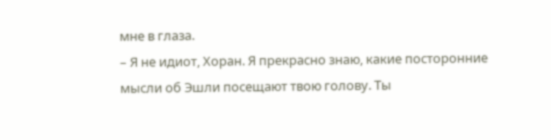мне в глаза.
– Я не идиот, Хоран. Я прекрасно знаю, какие посторонние мысли об Эшли посещают твою голову. Ты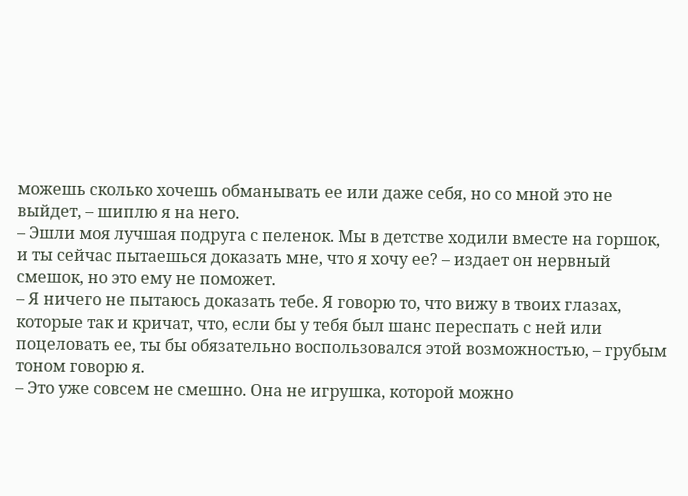можешь сколько хочешь обманывать ее или даже себя, но со мной это не выйдет, – шиплю я на него.
– Эшли моя лучшая подруга с пеленок. Мы в детстве ходили вместе на горшок, и ты сейчас пытаешься доказать мне, что я хочу ее? – издает он нервный смешок, но это ему не поможет.
– Я ничего не пытаюсь доказать тебе. Я говорю то, что вижу в твоих глазах, которые так и кричат, что, если бы у тебя был шанс переспать с ней или поцеловать ее, ты бы обязательно воспользовался этой возможностью, – грубым тоном говорю я.
– Это уже совсем не смешно. Она не игрушка, которой можно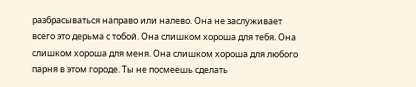разбрасываться направо или налево. Она не заслуживает всего это дерьма с тобой. Она слишком хороша для тебя. Она слишком хороша для меня. Она слишком хороша для любого парня в этом городе. Ты не посмеешь сделать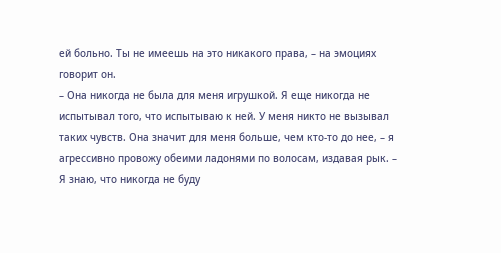ей больно. Ты не имеешь на это никакого права, – на эмоциях говорит он.
– Она никогда не была для меня игрушкой. Я еще никогда не испытывал того, что испытываю к ней. У меня никто не вызывал таких чувств. Она значит для меня больше, чем кто-то до нее, – я агрессивно провожу обеими ладонями по волосам, издавая рык. – Я знаю, что никогда не буду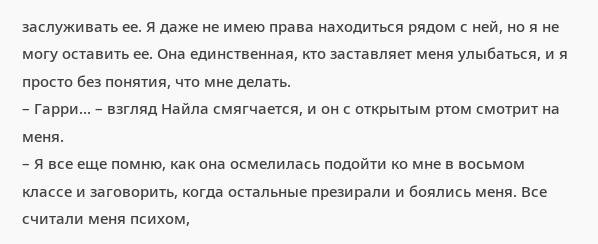заслуживать ее. Я даже не имею права находиться рядом с ней, но я не могу оставить ее. Она единственная, кто заставляет меня улыбаться, и я просто без понятия, что мне делать.
– Гарри... – взгляд Найла смягчается, и он с открытым ртом смотрит на меня.
– Я все еще помню, как она осмелилась подойти ко мне в восьмом классе и заговорить, когда остальные презирали и боялись меня. Все считали меня психом,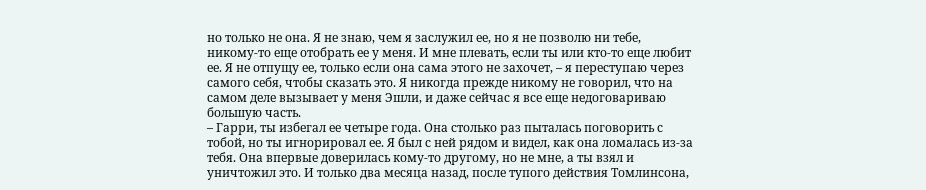но только не она. Я не знаю, чем я заслужил ее, но я не позволю ни тебе, никому-то еще отобрать ее у меня. И мне плевать, если ты или кто-то еще любит ее. Я не отпущу ее, только если она сама этого не захочет, – я переступаю через самого себя, чтобы сказать это. Я никогда прежде никому не говорил, что на самом деле вызывает у меня Эшли, и даже сейчас я все еще недоговариваю большую часть.
– Гарри, ты избегал ее четыре года. Она столько раз пыталась поговорить с тобой, но ты игнорировал ее. Я был с ней рядом и видел, как она ломалась из-за тебя. Она впервые доверилась кому-то другому, но не мне, а ты взял и уничтожил это. И только два месяца назад, после тупого действия Томлинсона,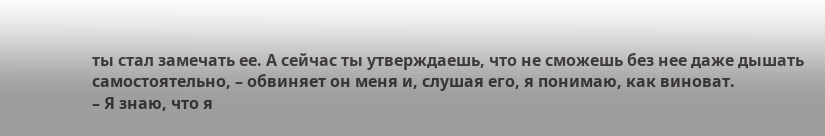ты стал замечать ее. А сейчас ты утверждаешь, что не сможешь без нее даже дышать самостоятельно, – обвиняет он меня и, слушая его, я понимаю, как виноват.
– Я знаю, что я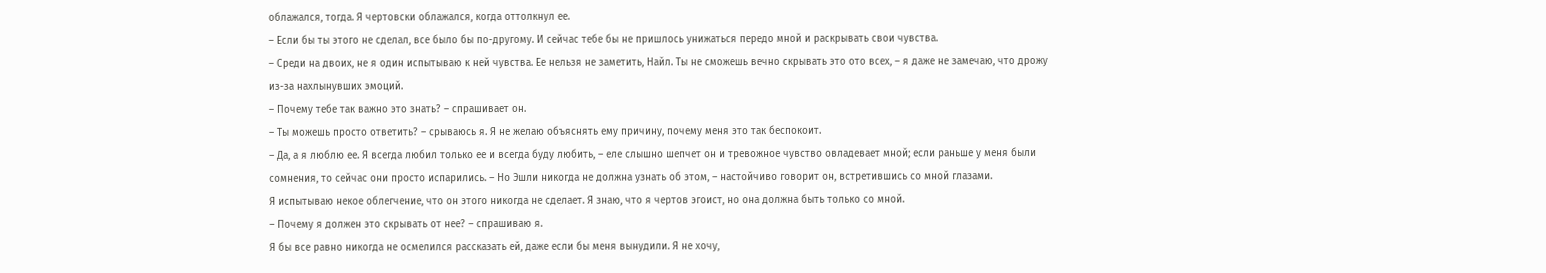облажался, тогда. Я чертовски облажался, когда оттолкнул ее.
– Если бы ты этого не сделал, все было бы по-другому. И сейчас тебе бы не пришлось унижаться передо мной и раскрывать свои чувства.
– Среди на двоих, не я один испытываю к ней чувства. Ее нельзя не заметить, Найл. Ты не сможешь вечно скрывать это ото всех, – я даже не замечаю, что дрожу из-за нахлынувших эмоций.
– Почему тебе так важно это знать? – спрашивает он.
– Ты можешь просто ответить? – срываюсь я. Я не желаю объяснять ему причину, почему меня это так беспокоит.
– Да, а я люблю ее. Я всегда любил только ее и всегда буду любить, – еле слышно шепчет он и тревожное чувство овладевает мной; если раньше у меня были сомнения, то сейчас они просто испарились. – Но Эшли никогда не должна узнать об этом, – настойчиво говорит он, встретившись со мной глазами.
Я испытываю некое облегчение, что он этого никогда не сделает. Я знаю, что я чертов эгоист, но она должна быть только со мной.
– Почему я должен это скрывать от нее? – спрашиваю я.
Я бы все равно никогда не осмелился рассказать ей, даже если бы меня вынудили. Я не хочу,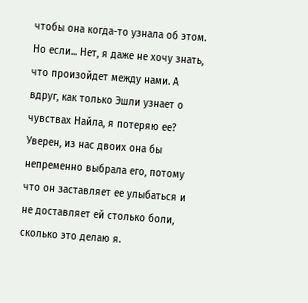чтобы она когда-то узнала об этом. Но если... Нет, я даже не хочу знать, что произойдет между нами. А вдруг, как только Эшли узнает о чувствах Найла, я потеряю ее? Уверен, из нас двоих она бы непременно выбрала его, потому что он заставляет ее улыбаться и не доставляет ей столько боли, сколько это делаю я.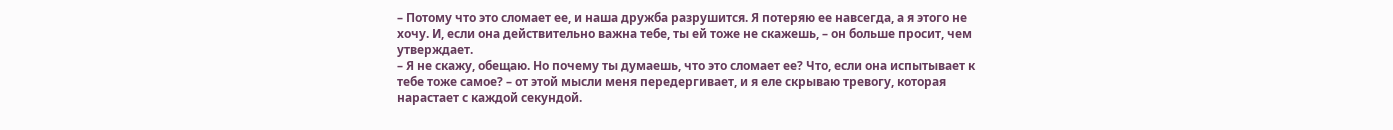– Потому что это сломает ее, и наша дружба разрушится. Я потеряю ее навсегда, а я этого не хочу. И, если она действительно важна тебе, ты ей тоже не скажешь, – он больше просит, чем утверждает.
– Я не скажу, обещаю. Но почему ты думаешь, что это сломает ее? Что, если она испытывает к тебе тоже самое? – от этой мысли меня передергивает, и я еле скрываю тревогу, которая нарастает с каждой секундой.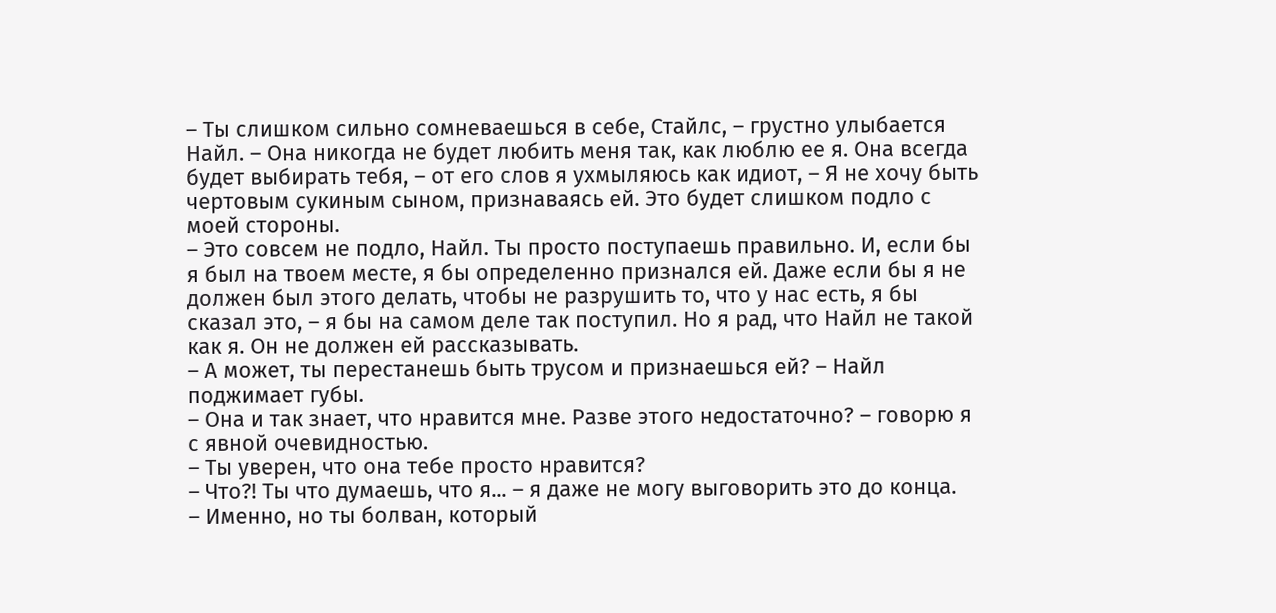– Ты слишком сильно сомневаешься в себе, Стайлс, – грустно улыбается Найл. – Она никогда не будет любить меня так, как люблю ее я. Она всегда будет выбирать тебя, – от его слов я ухмыляюсь как идиот, – Я не хочу быть чертовым сукиным сыном, признаваясь ей. Это будет слишком подло с моей стороны.
– Это совсем не подло, Найл. Ты просто поступаешь правильно. И, если бы я был на твоем месте, я бы определенно признался ей. Даже если бы я не должен был этого делать, чтобы не разрушить то, что у нас есть, я бы сказал это, – я бы на самом деле так поступил. Но я рад, что Найл не такой как я. Он не должен ей рассказывать.
– А может, ты перестанешь быть трусом и признаешься ей? – Найл поджимает губы.
– Она и так знает, что нравится мне. Разве этого недостаточно? – говорю я с явной очевидностью.
– Ты уверен, что она тебе просто нравится?
– Что?! Ты что думаешь, что я... – я даже не могу выговорить это до конца.
– Именно, но ты болван, который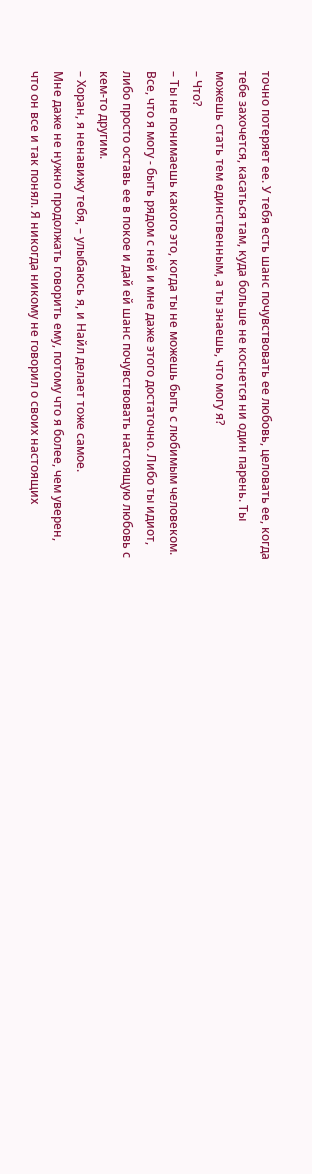точно потеряет ее. У тебя есть шанс почувствовать ее любовь, целовать ее, когда тебе захочется, касаться там, куда больше не коснется ни один парень. Ты можешь стать тем единственным, а ты знаешь, что могу я?
– Что?
– Ты не понимаешь какого это, когда ты не можешь быть с любимым человеком. Все, что я могу - быть рядом с ней и мне даже этого достаточно. Либо ты идиот, либо просто оставь ее в покое и дай ей шанс почувствовать настоящую любовь с кем-то другим.
– Хоран, я ненавижу тебя, – улыбаюсь я, и Найл делает тоже самое.
Мне даже не нужно продолжать говорить ему, потому что я более, чем уверен, что он все и так понял. Я никогда никому не говорил о своих настоящих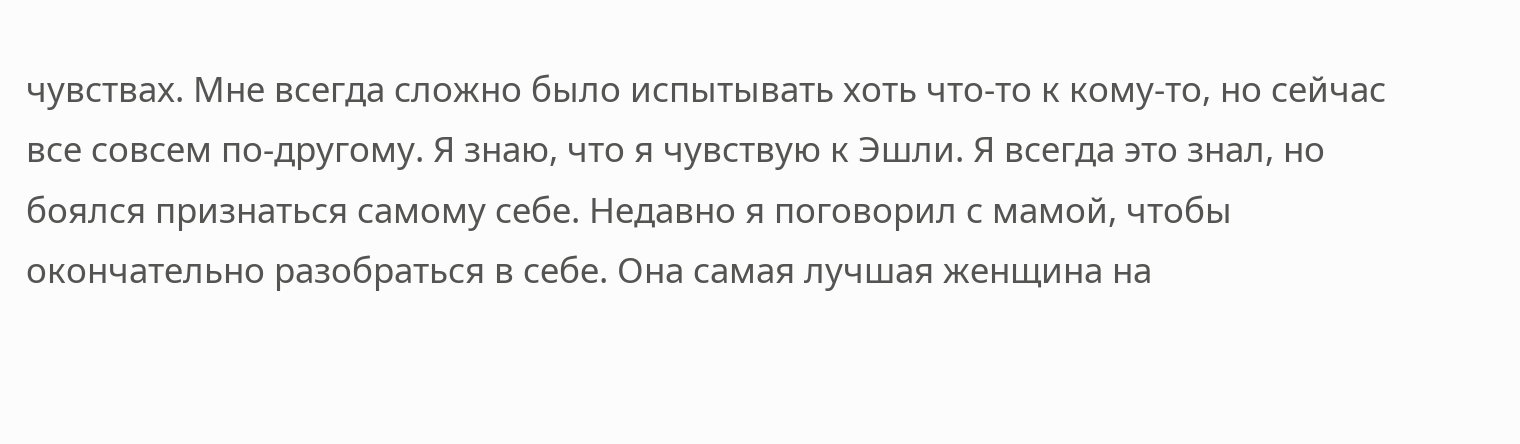чувствах. Мне всегда сложно было испытывать хоть что-то к кому-то, но сейчас все совсем по-другому. Я знаю, что я чувствую к Эшли. Я всегда это знал, но боялся признаться самому себе. Недавно я поговорил с мамой, чтобы окончательно разобраться в себе. Она самая лучшая женщина на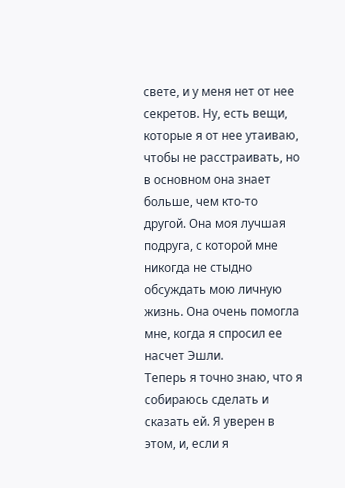свете, и у меня нет от нее секретов. Ну, есть вещи, которые я от нее утаиваю, чтобы не расстраивать, но в основном она знает больше, чем кто-то другой. Она моя лучшая подруга, с которой мне никогда не стыдно обсуждать мою личную жизнь. Она очень помогла мне, когда я спросил ее насчет Эшли.
Теперь я точно знаю, что я собираюсь сделать и сказать ей. Я уверен в этом, и, если я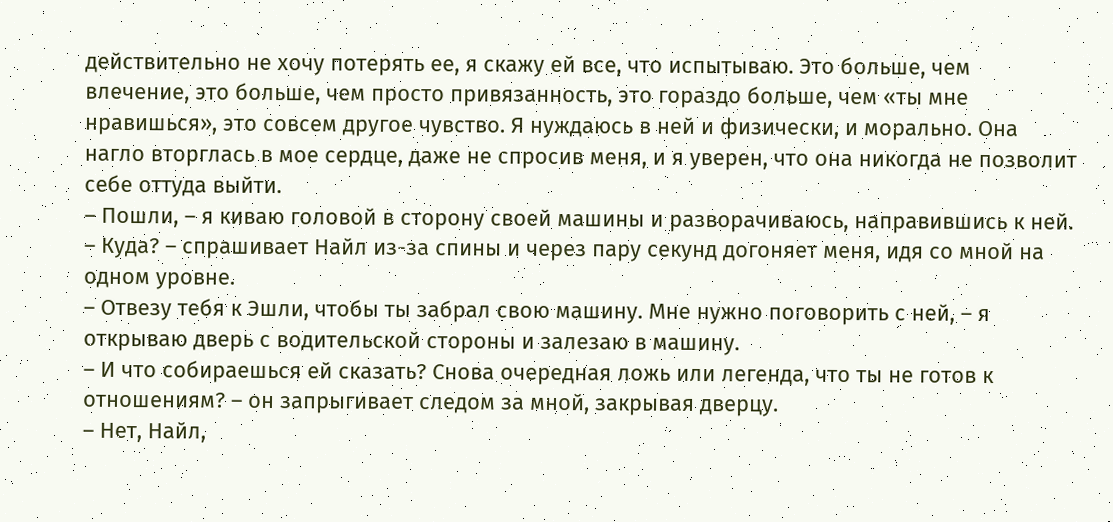действительно не хочу потерять ее, я скажу ей все, что испытываю. Это больше, чем влечение, это больше, чем просто привязанность, это гораздо больше, чем «ты мне нравишься», это совсем другое чувство. Я нуждаюсь в ней и физически, и морально. Она нагло вторглась в мое сердце, даже не спросив меня, и я уверен, что она никогда не позволит себе оттуда выйти.
– Пошли, – я киваю головой в сторону своей машины и разворачиваюсь, направившись к ней.
– Куда? – спрашивает Найл из-за спины и через пару секунд догоняет меня, идя со мной на одном уровне.
– Отвезу тебя к Эшли, чтобы ты забрал свою машину. Мне нужно поговорить с ней, – я открываю дверь с водительской стороны и залезаю в машину.
– И что собираешься ей сказать? Снова очередная ложь или легенда, что ты не готов к отношениям? – он запрыгивает следом за мной, закрывая дверцу.
– Нет, Найл,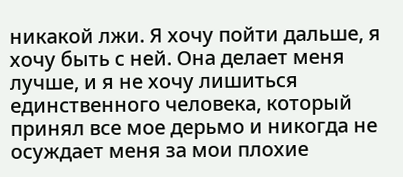никакой лжи. Я хочу пойти дальше, я хочу быть с ней. Она делает меня лучше, и я не хочу лишиться единственного человека, который принял все мое дерьмо и никогда не осуждает меня за мои плохие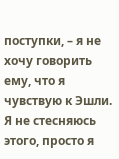поступки, – я не хочу говорить ему, что я чувствую к Эшли. Я не стесняюсь этого, просто я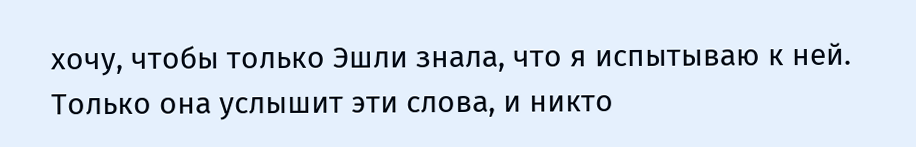хочу, чтобы только Эшли знала, что я испытываю к ней. Только она услышит эти слова, и никто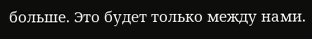больше. Это будет только между нами.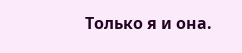Только я и она.